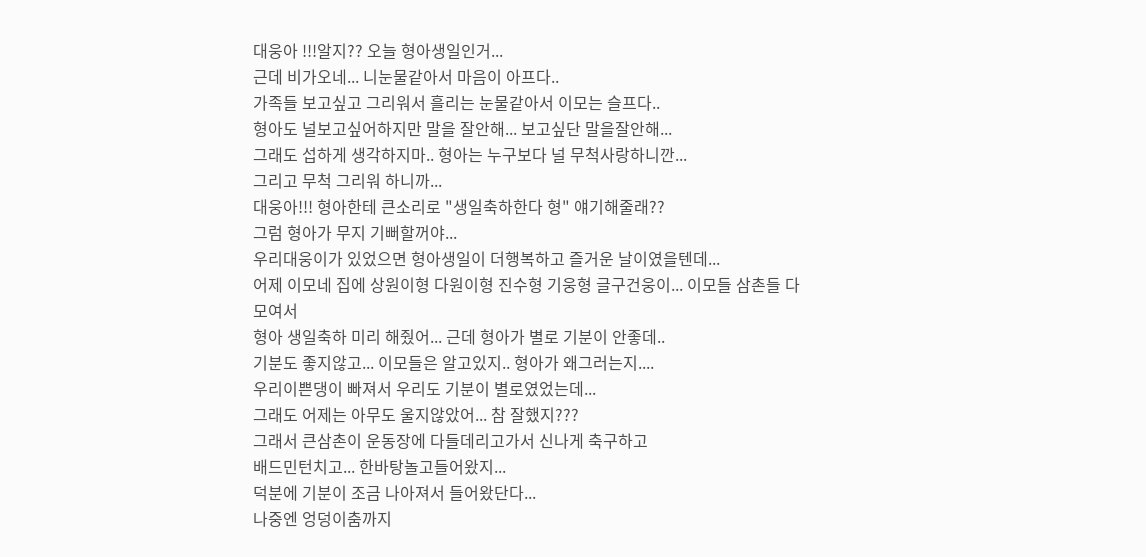대웅아 !!!알지?? 오늘 형아생일인거...
근데 비가오네... 니눈물같아서 마음이 아프다..
가족들 보고싶고 그리워서 흘리는 눈물같아서 이모는 슬프다..
형아도 널보고싶어하지만 말을 잘안해... 보고싶단 말을잘안해...
그래도 섭하게 생각하지마.. 형아는 누구보다 널 무척사랑하니깐...
그리고 무척 그리워 하니까...
대웅아!!! 형아한테 큰소리로 "생일축하한다 형" 얘기해줄래??
그럼 형아가 무지 기뻐할꺼야...
우리대웅이가 있었으면 형아생일이 더행복하고 즐거운 날이였을텐데...
어제 이모네 집에 상원이형 다원이형 진수형 기웅형 글구건웅이... 이모들 삼촌들 다모여서
형아 생일축하 미리 해줬어... 근데 형아가 별로 기분이 안좋데..
기분도 좋지않고... 이모들은 알고있지.. 형아가 왜그러는지....
우리이쁜댕이 빠져서 우리도 기분이 별로였었는데...
그래도 어제는 아무도 울지않았어... 참 잘했지???
그래서 큰삼촌이 운동장에 다들데리고가서 신나게 축구하고
배드민턴치고... 한바탕놀고들어왔지...
덕분에 기분이 조금 나아져서 들어왔단다...
나중엔 엉덩이춤까지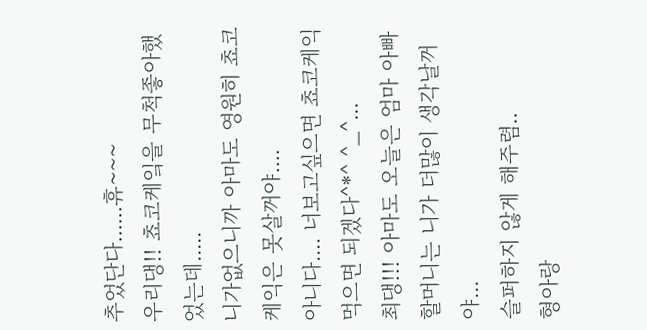추었단다......휴~~~
우리댕!! 쵸코케잌을 무척좋아했었는데.....
니가없으니까 아마도 영원히 쵸코케익은 못살꺼야....
아니다.... 너보고싶으면 쵸코케익먹으면 되겠다^*^ ^_^...
최댕!!! 아마도 오늘은 엄마 아빠 할머니는 니가 더많이 생각날꺼야...
슬퍼하지 않게 해주렴..
형아랑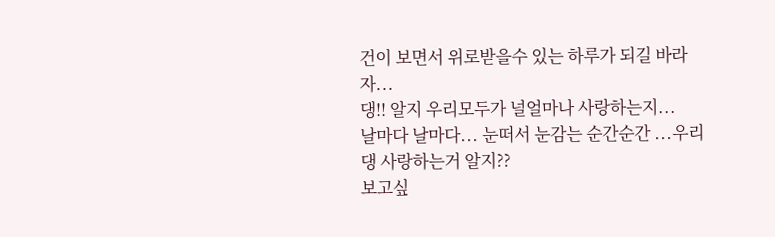건이 보면서 위로받을수 있는 하루가 되길 바라자...
댕!! 알지 우리모두가 널얼마나 사랑하는지...
날마다 날마다... 눈떠서 눈감는 순간순간 ...우리댕 사랑하는거 알지??
보고싶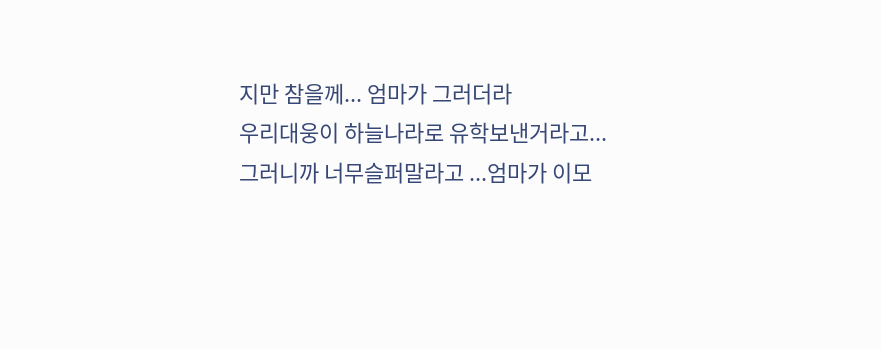지만 참을께... 엄마가 그러더라
우리대웅이 하늘나라로 유학보낸거라고...
그러니까 너무슬퍼말라고 ...엄마가 이모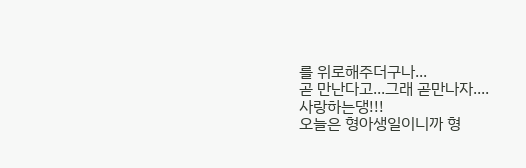를 위로해주더구나...
곧 만난다고...그래 곧만나자....
사랑하는댕!!!
오늘은 형아생일이니까 형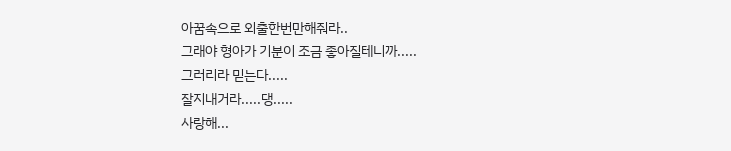아꿈속으로 외출한번만해줘라..
그래야 형아가 기분이 조금 좋아질테니까.....
그러리라 믿는다.....
잘지내거라.....댕.....
사랑해...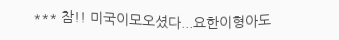*** 참!! 미국이모오셨다...요한이형아도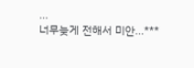...
너무늦게 전해서 미안...***